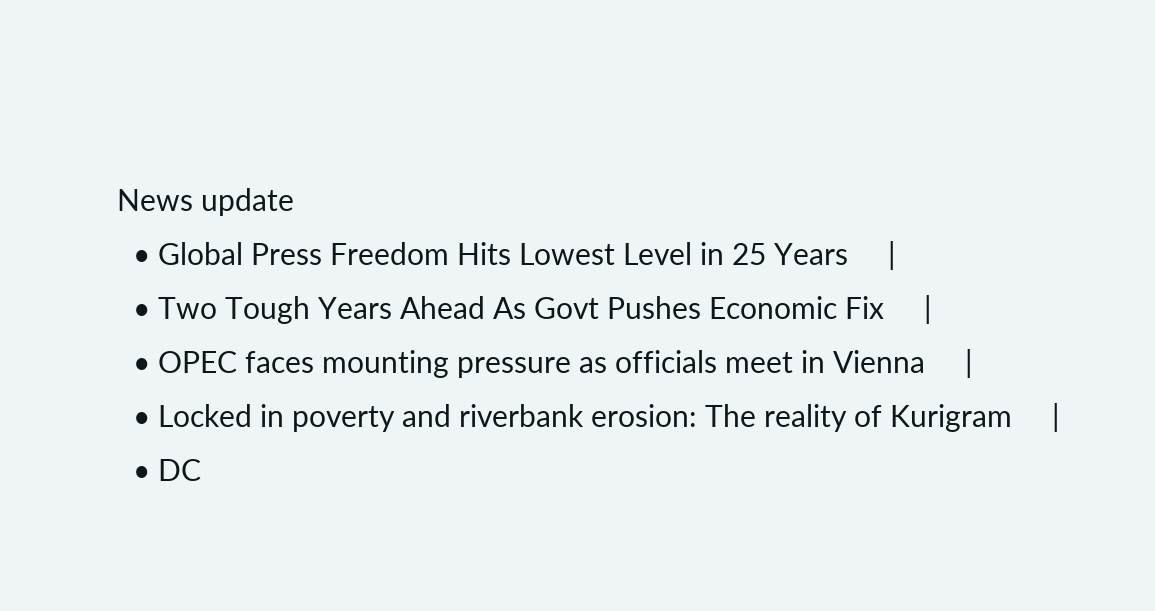News update
  • Global Press Freedom Hits Lowest Level in 25 Years     |
  • Two Tough Years Ahead As Govt Pushes Economic Fix     |
  • OPEC faces mounting pressure as officials meet in Vienna     |
  • Locked in poverty and riverbank erosion: The reality of Kurigram     |
  • DC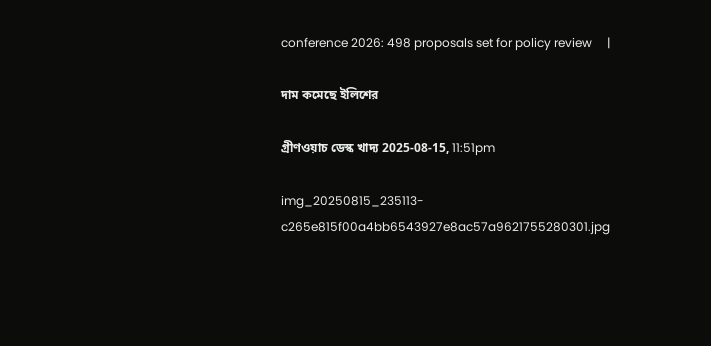conference 2026: 498 proposals set for policy review     |

দাম কমেছে ইলিশের

গ্রীণওয়াচ ডেস্ক খাদ্য 2025-08-15, 11:51pm

img_20250815_235113-c265e815f00a4bb6543927e8ac57a9621755280301.jpg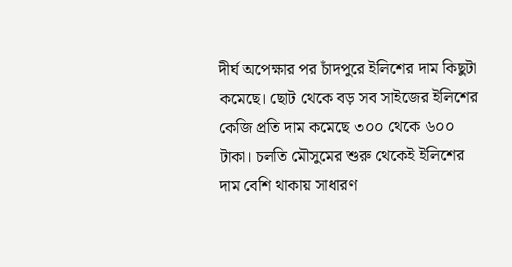দীর্ঘ অপেক্ষার পর চাঁদপুরে ইলিশের দাম কিছুটা কমেছে। ছোট থেকে বড় সব সাইজের ইলিশের কেজি প্রতি দাম কমেছে ৩০০ থেকে ৬০০ টাকা। চলতি মৌসুমের শুরু থেকেই ইলিশের দাম বেশি থাকায় সাধারণ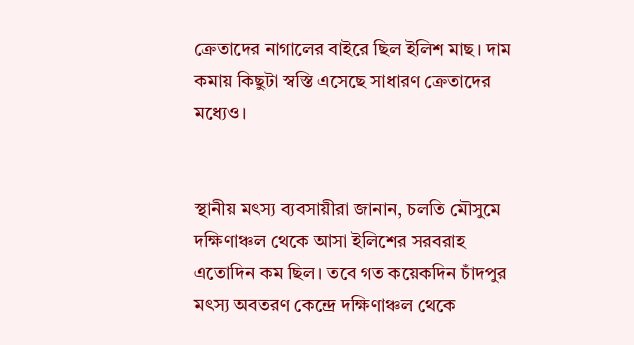ক্রেতাদের নাগালের বাইরে ছিল ইলিশ মাছ। দাম কমায় কিছুটা স্বস্তি এসেছে সাধারণ ক্রেতাদের মধ্যেও।


স্থানীয় মৎস্য ব্যবসায়ীরা জানান, চলতি মৌসুমে দক্ষিণাঞ্চল থেকে আসা ইলিশের সরবরাহ এতোদিন কম ছিল। তবে গত কয়েকদিন চাঁদপুর মৎস্য অবতরণ কেন্দ্রে দক্ষিণাঞ্চল থেকে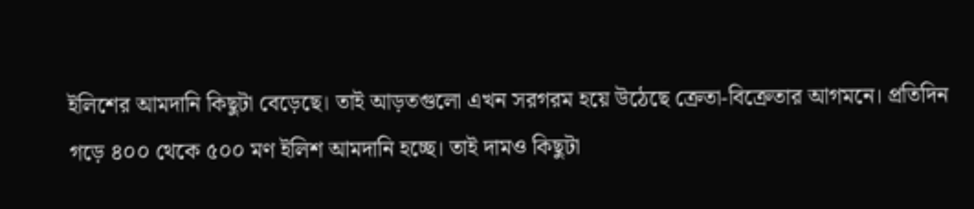ইলিশের আমদানি কিছুটা বেড়েছে। তাই আড়তগুলো এখন সরগরম হয়ে উঠেছে ক্রেতা-বিক্রেতার আগমনে। প্রতিদিন গড়ে ৪০০ থেকে ৫০০ মণ ইলিশ আমদানি হচ্ছে। তাই দামও কিছুটা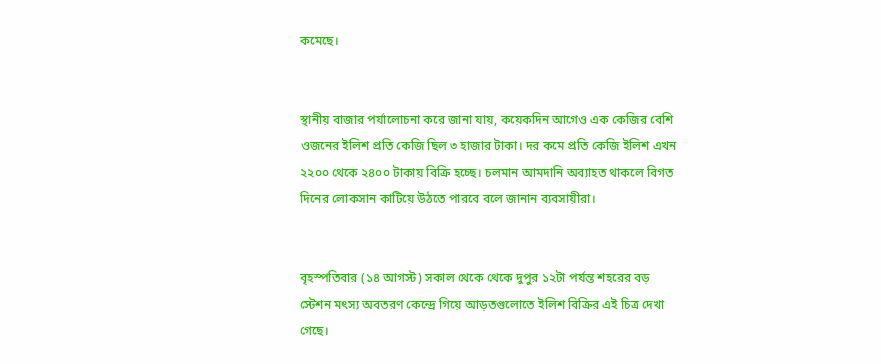কমেছে।


স্থানীয় বাজার পর্যালোচনা করে জানা যায়, কয়েকদিন আগেও এক কেজির বেশি ওজনের ইলিশ প্রতি কেজি ছিল ৩ হাজার টাকা। দর কমে প্রতি কেজি ইলিশ এখন ২২০০ থেকে ২৪০০ টাকায় বিক্রি হচ্ছে। চলমান আমদানি অব্যাহত থাকলে বিগত দিনের লোকসান কাটিয়ে উঠতে পারবে বলে জানান ব্যবসায়ীরা।


বৃহস্পতিবার (১৪ আগস্ট) সকাল থেকে থেকে দুপুর ১২টা পর্যন্ত শহরের বড় স্টেশন মৎস্য অবতরণ কেন্দ্রে গিয়ে আড়তগুলোতে ইলিশ বিক্রির এই চিত্র দেখা গেছে।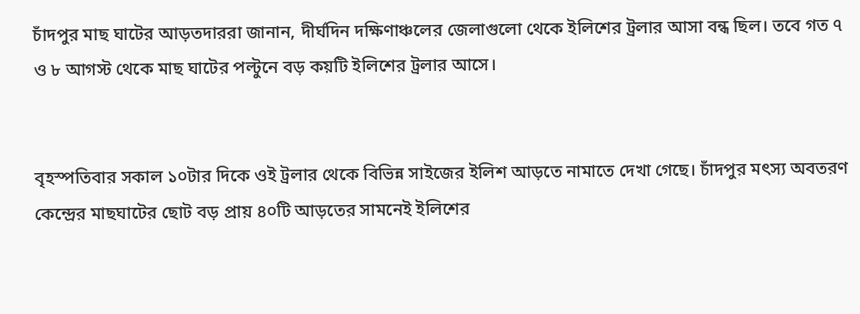চাঁদপুর মাছ ঘাটের আড়তদাররা জানান, দীর্ঘদিন দক্ষিণাঞ্চলের জেলাগুলো থেকে ইলিশের ট্রলার আসা বন্ধ ছিল। তবে গত ৭ ও ৮ আগস্ট থেকে মাছ ঘাটের পল্টুনে বড় কয়টি ইলিশের ট্রলার আসে।


বৃহস্পতিবার সকাল ১০টার দিকে ওই ট্রলার থেকে বিভিন্ন সাইজের ইলিশ আড়তে নামাতে দেখা গেছে। চাঁদপুর মৎস্য অবতরণ কেন্দ্রের মাছঘাটের ছোট বড় প্রায় ৪০টি আড়তের সামনেই ইলিশের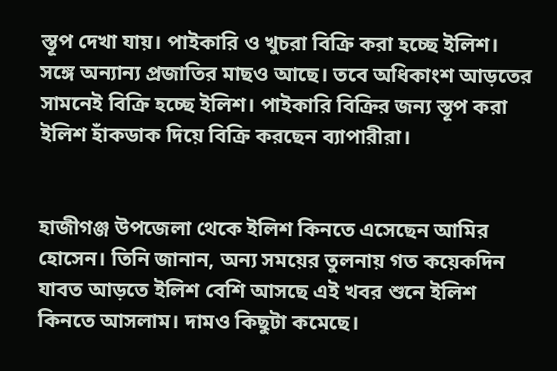স্তূপ দেখা যায়। পাইকারি ও খুচরা বিক্রি করা হচ্ছে ইলিশ। সঙ্গে অন্যান্য প্রজাতির মাছও আছে। তবে অধিকাংশ আড়তের সামনেই বিক্রি হচ্ছে ইলিশ। পাইকারি বিক্রির জন্য স্তূপ করা ইলিশ হাঁকডাক দিয়ে বিক্রি করছেন ব্যাপারীরা।


হাজীগঞ্জ উপজেলা থেকে ইলিশ কিনতে এসেছেন আমির হোসেন। তিনি জানান, অন্য সময়ের তুলনায় গত কয়েকদিন যাবত আড়তে ইলিশ বেশি আসছে এই খবর শুনে ইলিশ কিনতে আসলাম। দামও কিছুটা কমেছে।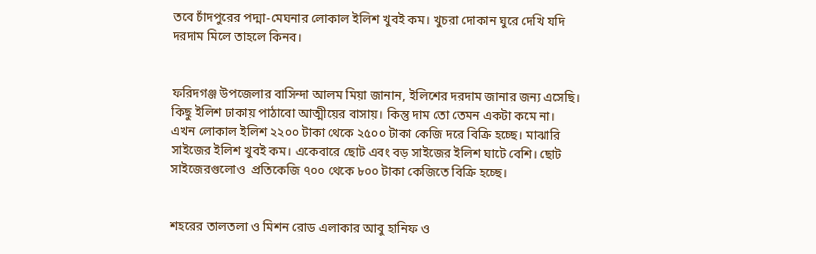তবে চাঁদপুরের পদ্মা-মেঘনার লোকাল ইলিশ খুবই কম। খুচরা দোকান ঘুরে দেখি যদি দরদাম মিলে তাহলে কিনব।


ফরিদগঞ্জ উপজেলার বাসিন্দা আলম মিয়া জানান, ইলিশের দরদাম জানার জন্য এসেছি। কিছু ইলিশ ঢাকায় পাঠাবো আত্মীয়ের বাসায়। কিন্তু দাম তো তেমন একটা কমে না। এখন লোকাল ইলিশ ২২০০ টাকা থেকে ২৫০০ টাকা কেজি দরে বিক্রি হচ্ছে। মাঝারি সাইজের ইলিশ খুবই কম। একেবারে ছোট এবং বড় সাইজের ইলিশ ঘাটে বেশি। ছোট সাইজেরগুলোও  প্রতিকেজি ৭০০ থেকে ৮০০ টাকা কেজিতে বিক্রি হচ্ছে।


শহরের তালতলা ও মিশন রোড এলাকার আবু হানিফ ও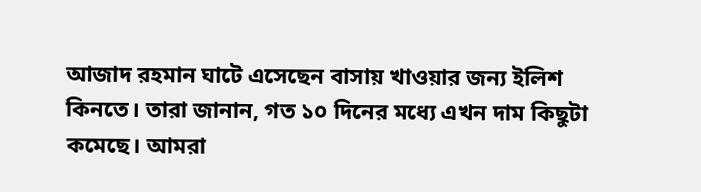আজাদ রহমান ঘাটে এসেছেন বাসায় খাওয়ার জন্য ইলিশ কিনতে। তারা জানান, গত ১০ দিনের মধ্যে এখন দাম কিছুটা কমেছে। আমরা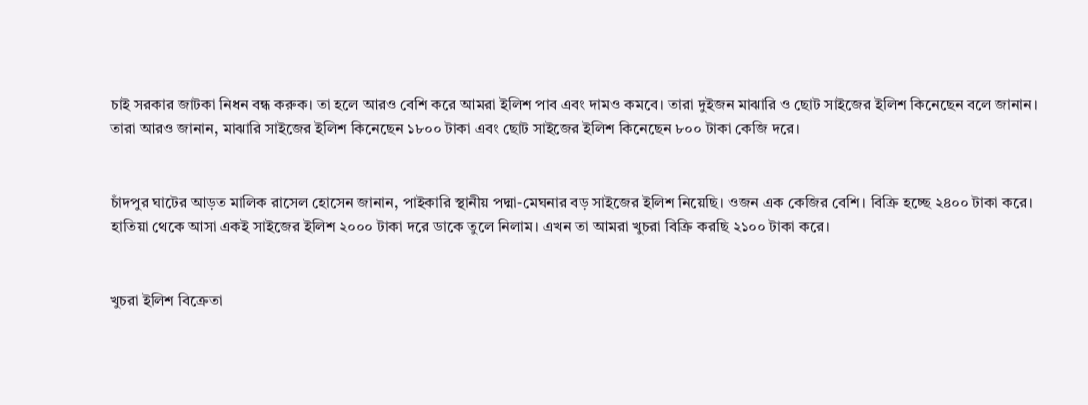চাই সরকার জাটকা নিধন বন্ধ করুক। তা হলে আরও বেশি করে আমরা ইলিশ পাব এবং দামও কমবে। তারা দুইজন মাঝারি ও ছোট সাইজের ইলিশ কিনেছেন বলে জানান। তারা আরও জানান, মাঝারি সাইজের ইলিশ কিনেছেন ১৮০০ টাকা এবং ছোট সাইজের ইলিশ কিনেছেন ৮০০ টাকা কেজি দরে।


চাঁদপুর ঘাটের আড়ত মালিক রাসেল হোসেন জানান, পাইকারি স্থানীয় পদ্মা-মেঘনার বড় সাইজের ইলিশ নিয়েছি। ওজন এক কেজির বেশি। বিক্রি হচ্ছে ২৪০০ টাকা করে। হাতিয়া থেকে আসা একই সাইজের ইলিশ ২০০০ টাকা দরে ডাকে তুলে নিলাম। এখন তা আমরা খুচরা বিক্রি করছি ২১০০ টাকা করে।


খুচরা ইলিশ বিক্রেতা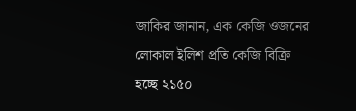জাকির জানান, এক কেজি ওজনের লোকাল ইলিশ প্রতি কেজি বিক্রি হচ্ছে ২১৫০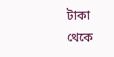টাকা থেকে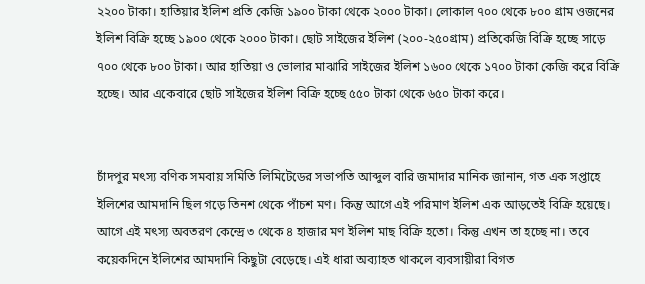২২০০ টাকা। হাতিয়ার ইলিশ প্রতি কেজি ১৯০০ টাকা থেকে ২০০০ টাকা। লোকাল ৭০০ থেকে ৮০০ গ্রাম ওজনের ইলিশ বিক্রি হচ্ছে ১৯০০ থেকে ২০০০ টাকা। ছোট সাইজের ইলিশ (২০০-২৫০গ্রাম) প্রতিকেজি বিক্রি হচ্ছে সাড়ে ৭০০ থেকে ৮০০ টাকা। আর হাতিয়া ও ভোলার মাঝারি সাইজের ইলিশ ১৬০০ থেকে ১৭০০ টাকা কেজি করে বিক্রি হচ্ছে। আর একেবারে ছোট সাইজের ইলিশ বিক্রি হচ্ছে ৫৫০ টাকা থেকে ৬৫০ টাকা করে।


চাঁদপুর মৎস্য বণিক সমবায় সমিতি লিমিটেডের সভাপতি আব্দুল বারি জমাদার মানিক জানান, গত এক সপ্তাহে ইলিশের আমদানি ছিল গড়ে তিনশ থেকে পাঁচশ মণ। কিন্তু আগে এই পরিমাণ ইলিশ এক আড়তেই বিক্রি হয়েছে। আগে এই মৎস্য অবতরণ কেন্দ্রে ৩ থেকে ৪ হাজার মণ ইলিশ মাছ বিক্রি হতো। কিন্তু এখন তা হচ্ছে না। তবে কয়েকদিনে ইলিশের আমদানি কিছুটা বেড়েছে। এই ধারা অব্যাহত থাকলে ব্যবসায়ীরা বিগত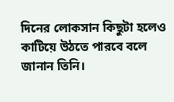দিনের লোকসান কিছুটা হলেও কাটিয়ে উঠতে পারবে বলে জানান তিনি।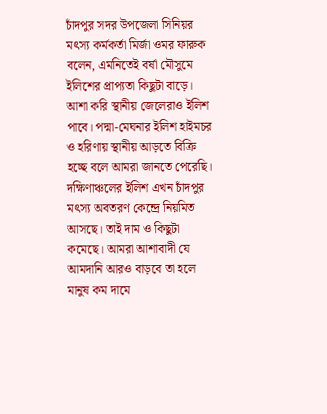চাঁদপুর সদর উপজেলা সিনিয়র মৎস্য কর্মকর্তা মির্জা ওমর ফারুক বলেন, এমনিতেই বর্ষা মৌসুমে ইলিশের প্রাপ্যতা কিছুটা বাড়ে। আশা করি স্থানীয় জেলেরাও ইলিশ পাবে। পদ্মা-মেঘনার ইলিশ হাইমচর ও হরিণায় স্থানীয় আড়তে বিক্রি হচ্ছে বলে আমরা জানতে পেরেছি।  দক্ষিণাঞ্চলের ইলিশ এখন চাঁদপুর মৎস্য অবতরণ কেন্দ্রে নিয়মিত আসছে। তাই দাম ও কিছুটা কমেছে। আমরা আশাবাদী যে আমদানি আরও বাড়বে তা হলে মানুষ কম দামে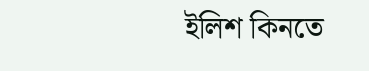ইলিশ কিনতে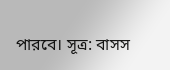পারবে। সূত্র: বাসস